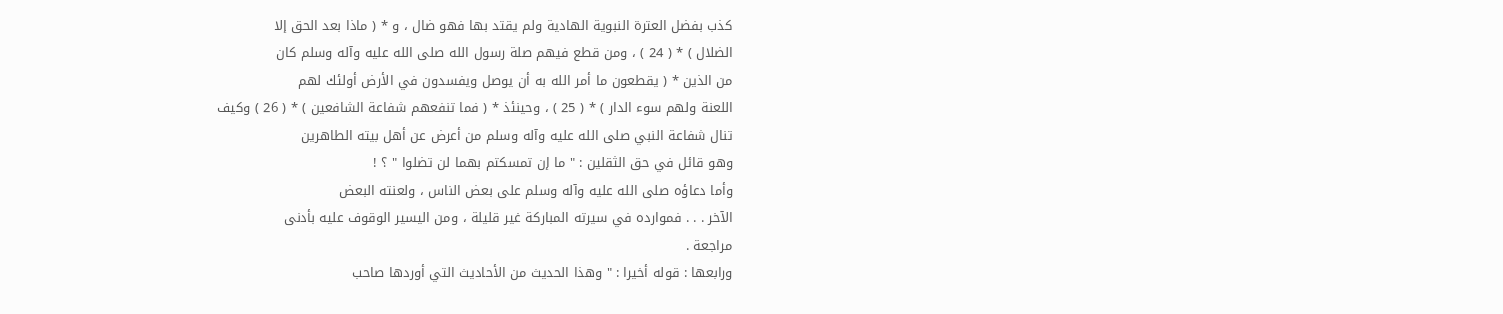كذب بفضل العترة النبوية الهادية ولم يقتد بها فهو ضال ، و * ( ماذا بعد الحق إلا
الضلال ) * ( 24 ) ، ومن قطع فيهم صلة رسول الله صلى الله عليه وآله وسلم كان
من الذين * ( يقطعون ما أمر الله به أن يوصل ويفسدون في الأرض أولئك لهم
اللعنة ولهم سوء الدار ) * ( 25 ) ، وحينئذ * ( فما تنفعهم شفاعة الشافعين ) * ( 26 ) وكيف
تنال شفاعة النبي صلى الله عليه وآله وسلم من أعرض عن أهل بيته الطاهرين
وهو قائل في حق الثقلين : " ما إن تمسكتم بهما لن تضلوا " ؟ !
وأما دعاؤه صلى الله عليه وآله وسلم على بعض الناس ، ولعنته البعض
الآخر . . . فموارده في سيرته المباركة غير قليلة ، ومن اليسير الوقوف عليه بأدنى
مراجعة .
ورابعها : قوله أخيرا : " وهذا الحديث من الأحاديث التي أوردها صاحب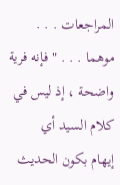المراجعات . . . موهما . . . " فإنه فرية واضحة ، إذ ليس في كلام السيد أي
إيهام بكون الحديث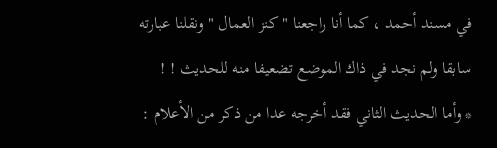في مسند أحمد ، كما أنا راجعنا " كنز العمال " ونقلنا عبارته
سابقا ولم نجد في ذاك الموضع تضعيفا منه للحديث ! !
* وأما الحديث الثاني فقد أخرجه عدا من ذكر من الأعلام :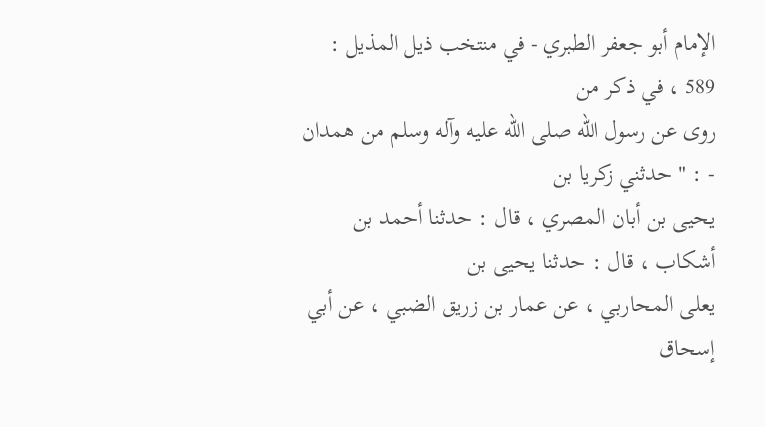الإمام أبو جعفر الطبري - في منتخب ذيل المذيل : 589 ، في ذكر من
روى عن رسول الله صلى الله عليه وآله وسلم من همدان - : " حدثني زكريا بن
يحيى بن أبان المصري ، قال : حدثنا أحمد بن أشكاب ، قال : حدثنا يحيى بن
يعلى المحاربي ، عن عمار بن زريق الضبي ، عن أبي إسحاق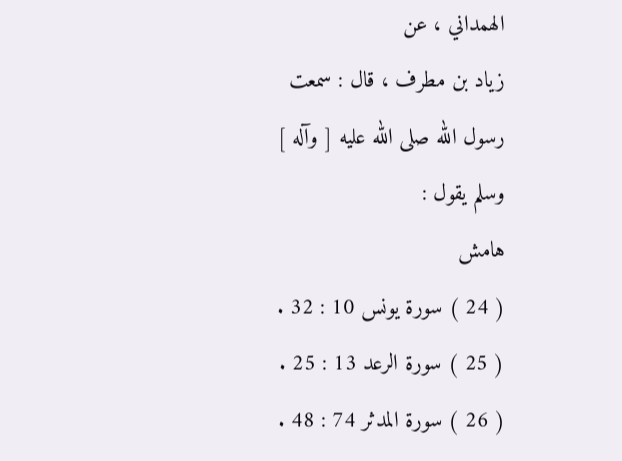الهمداني ، عن
زياد بن مطرف ، قال : سمعت رسول الله صلى الله عليه [ وآله ] وسلم يقول :
هامش
( 24 ) سورة يونس 10 : 32 .
( 25 ) سورة الرعد 13 : 25 .
( 26 ) سورة المدثر 74 : 48 .